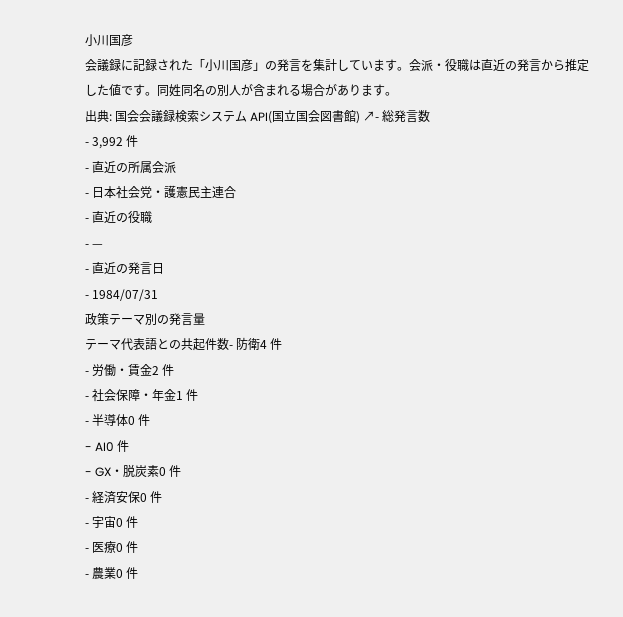小川国彦
会議録に記録された「小川国彦」の発言を集計しています。会派・役職は直近の発言から推定した値です。同姓同名の別人が含まれる場合があります。
出典: 国会会議録検索システム API(国立国会図書館) ↗- 総発言数
- 3,992 件
- 直近の所属会派
- 日本社会党・護憲民主連合
- 直近の役職
- —
- 直近の発言日
- 1984/07/31
政策テーマ別の発言量
テーマ代表語との共起件数- 防衛4 件
- 労働・賃金2 件
- 社会保障・年金1 件
- 半導体0 件
- AI0 件
- GX・脱炭素0 件
- 経済安保0 件
- 宇宙0 件
- 医療0 件
- 農業0 件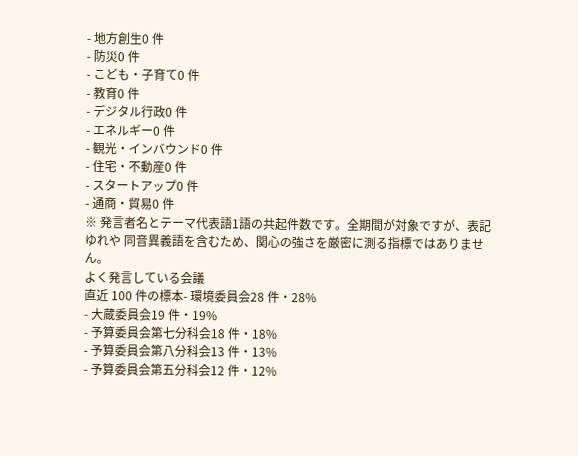- 地方創生0 件
- 防災0 件
- こども・子育て0 件
- 教育0 件
- デジタル行政0 件
- エネルギー0 件
- 観光・インバウンド0 件
- 住宅・不動産0 件
- スタートアップ0 件
- 通商・貿易0 件
※ 発言者名とテーマ代表語1語の共起件数です。全期間が対象ですが、表記ゆれや 同音異義語を含むため、関心の強さを厳密に測る指標ではありません。
よく発言している会議
直近 100 件の標本- 環境委員会28 件・28%
- 大蔵委員会19 件・19%
- 予算委員会第七分科会18 件・18%
- 予算委員会第八分科会13 件・13%
- 予算委員会第五分科会12 件・12%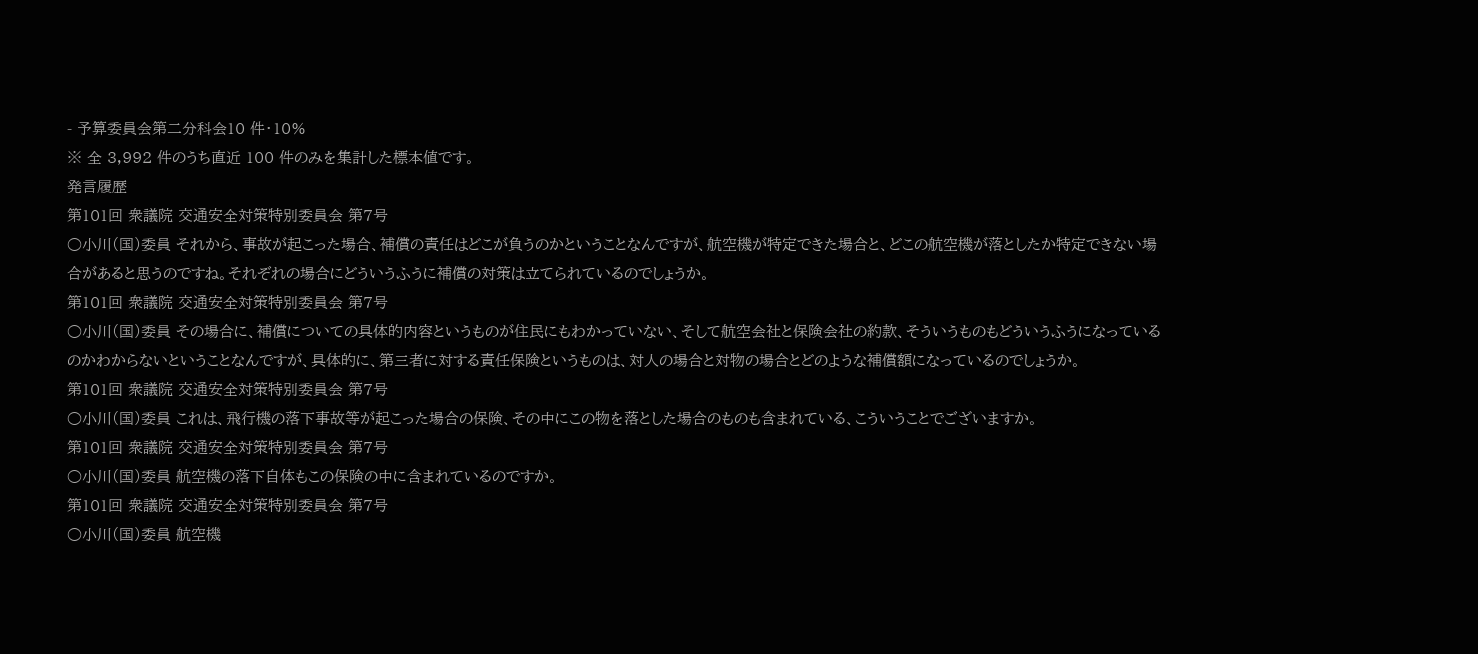- 予算委員会第二分科会10 件・10%
※ 全 3,992 件のうち直近 100 件のみを集計した標本値です。
発言履歴
第101回 衆議院 交通安全対策特別委員会 第7号
○小川(国)委員 それから、事故が起こった場合、補償の責任はどこが負うのかということなんですが、航空機が特定できた場合と、どこの航空機が落としたか特定できない場合があると思うのですね。それぞれの場合にどういうふうに補償の対策は立てられているのでしょうか。
第101回 衆議院 交通安全対策特別委員会 第7号
○小川(国)委員 その場合に、補償についての具体的内容というものが住民にもわかっていない、そして航空会社と保険会社の約款、そういうものもどういうふうになっているのかわからないということなんですが、具体的に、第三者に対する責任保険というものは、対人の場合と対物の場合とどのような補償額になっているのでしょうか。
第101回 衆議院 交通安全対策特別委員会 第7号
○小川(国)委員 これは、飛行機の落下事故等が起こった場合の保険、その中にこの物を落とした場合のものも含まれている、こういうことでございますか。
第101回 衆議院 交通安全対策特別委員会 第7号
○小川(国)委員 航空機の落下自体もこの保険の中に含まれているのですか。
第101回 衆議院 交通安全対策特別委員会 第7号
○小川(国)委員 航空機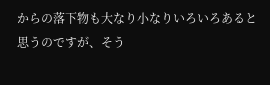からの落下物も大なり小なりいろいろあると思うのですが、そう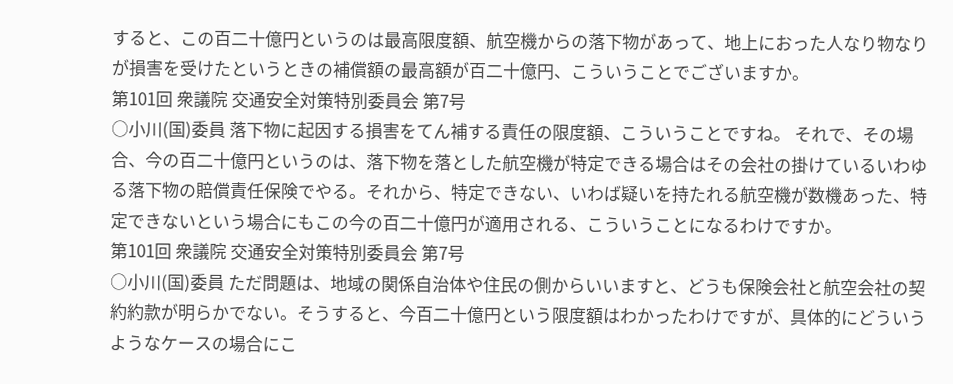すると、この百二十億円というのは最高限度額、航空機からの落下物があって、地上におった人なり物なりが損害を受けたというときの補償額の最高額が百二十億円、こういうことでございますか。
第101回 衆議院 交通安全対策特別委員会 第7号
○小川(国)委員 落下物に起因する損害をてん補する責任の限度額、こういうことですね。 それで、その場合、今の百二十億円というのは、落下物を落とした航空機が特定できる場合はその会社の掛けているいわゆる落下物の賠償責任保険でやる。それから、特定できない、いわば疑いを持たれる航空機が数機あった、特定できないという場合にもこの今の百二十億円が適用される、こういうことになるわけですか。
第101回 衆議院 交通安全対策特別委員会 第7号
○小川(国)委員 ただ問題は、地域の関係自治体や住民の側からいいますと、どうも保険会社と航空会社の契約約款が明らかでない。そうすると、今百二十億円という限度額はわかったわけですが、具体的にどういうようなケースの場合にこ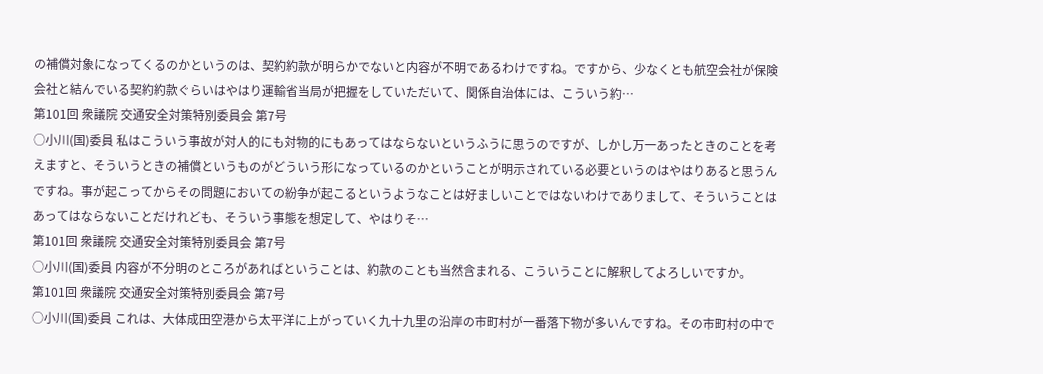の補償対象になってくるのかというのは、契約約款が明らかでないと内容が不明であるわけですね。ですから、少なくとも航空会社が保険会社と結んでいる契約約款ぐらいはやはり運輸省当局が把握をしていただいて、関係自治体には、こういう約…
第101回 衆議院 交通安全対策特別委員会 第7号
○小川(国)委員 私はこういう事故が対人的にも対物的にもあってはならないというふうに思うのですが、しかし万一あったときのことを考えますと、そういうときの補償というものがどういう形になっているのかということが明示されている必要というのはやはりあると思うんですね。事が起こってからその問題においての紛争が起こるというようなことは好ましいことではないわけでありまして、そういうことはあってはならないことだけれども、そういう事態を想定して、やはりそ…
第101回 衆議院 交通安全対策特別委員会 第7号
○小川(国)委員 内容が不分明のところがあればということは、約款のことも当然含まれる、こういうことに解釈してよろしいですか。
第101回 衆議院 交通安全対策特別委員会 第7号
○小川(国)委員 これは、大体成田空港から太平洋に上がっていく九十九里の沿岸の市町村が一番落下物が多いんですね。その市町村の中で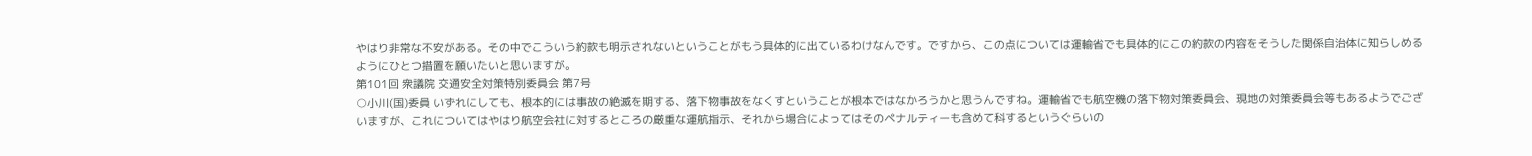やはり非常な不安がある。その中でこういう約款も明示されないということがもう具体的に出ているわけなんです。ですから、この点については運輸省でも具体的にこの約款の内容をそうした関係自治体に知らしめるようにひとつ措置を願いたいと思いますが。
第101回 衆議院 交通安全対策特別委員会 第7号
○小川(国)委員 いずれにしても、根本的には事故の絶滅を期する、落下物事故をなくすということが根本ではなかろうかと思うんですね。運輸省でも航空機の落下物対策委員会、現地の対策委員会等もあるようでございますが、これについてはやはり航空会社に対するところの厳重な運航指示、それから場合によってはそのペナルティーも含めて科するというぐらいの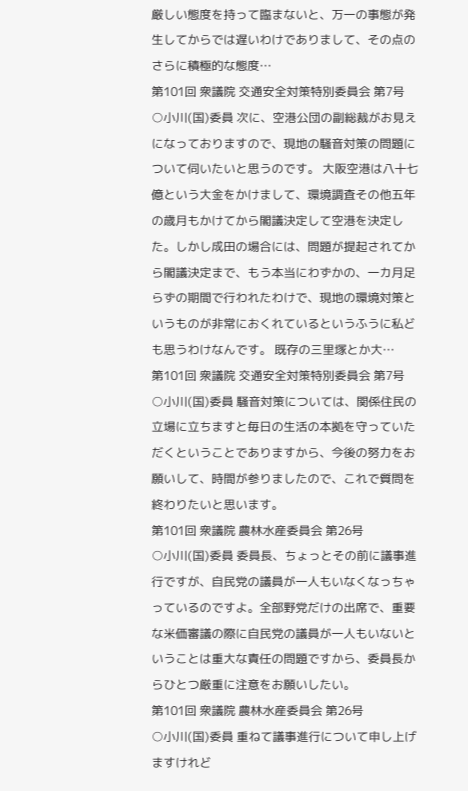厳しい態度を持って臨まないと、万一の事態が発生してからでは遅いわけでありまして、その点のさらに積極的な態度…
第101回 衆議院 交通安全対策特別委員会 第7号
○小川(国)委員 次に、空港公団の副総裁がお見えになっておりますので、現地の騒音対策の問題について伺いたいと思うのです。 大阪空港は八十七億という大金をかけまして、環境調査その他五年の歳月もかけてから閣議決定して空港を決定した。しかし成田の場合には、問題が提起されてから閣議決定まで、もう本当にわずかの、一カ月足らずの期間で行われたわけで、現地の環境対策というものが非常におくれているというふうに私ども思うわけなんです。 既存の三里塚とか大…
第101回 衆議院 交通安全対策特別委員会 第7号
○小川(国)委員 騒音対策については、関係住民の立場に立ちますと毎日の生活の本拠を守っていただくということでありますから、今後の努力をお願いして、時間が参りましたので、これで質問を終わりたいと思います。
第101回 衆議院 農林水産委員会 第26号
○小川(国)委員 委員長、ちょっとその前に議事進行ですが、自民党の議員が一人もいなくなっちゃっているのですよ。全部野党だけの出席で、重要な米価審議の際に自民党の議員が一人もいないということは重大な責任の問題ですから、委員長からひとつ厳重に注意をお願いしたい。
第101回 衆議院 農林水産委員会 第26号
○小川(国)委員 重ねて議事進行について申し上げますけれど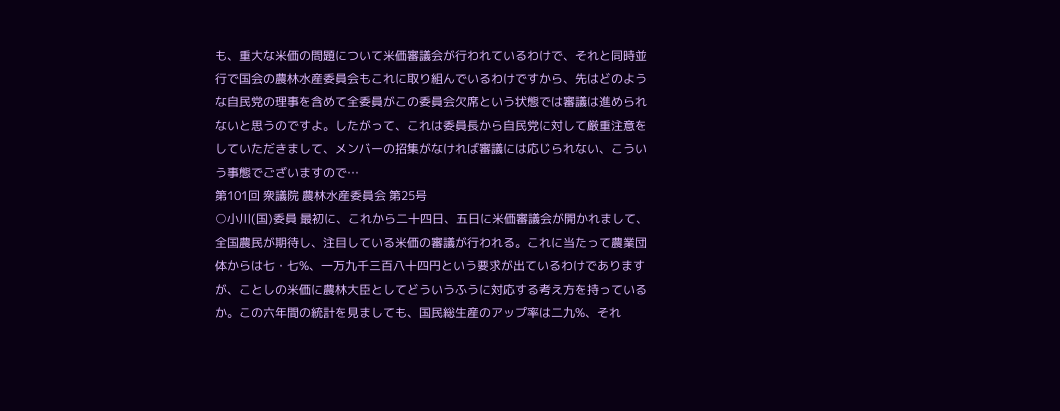も、重大な米価の問題について米価審議会が行われているわけで、それと同時並行で国会の農林水産委員会もこれに取り組んでいるわけですから、先はどのような自民党の理事を含めて全委員がこの委員会欠席という状態では審議は進められないと思うのですよ。したがって、これは委員長から自民党に対して厳重注意をしていただきまして、メンバーの招集がなければ審議には応じられない、こういう事態でございますので…
第101回 衆議院 農林水産委員会 第25号
○小川(国)委員 最初に、これから二十四日、五日に米価審議会が開かれまして、全国農民が期待し、注目している米価の審議が行われる。これに当たって農業団体からは七・七%、一万九千三百八十四円という要求が出ているわけでありますが、ことしの米価に農林大臣としてどういうふうに対応する考え方を持っているか。この六年間の統計を見ましても、国民総生産のアップ率は二九%、それ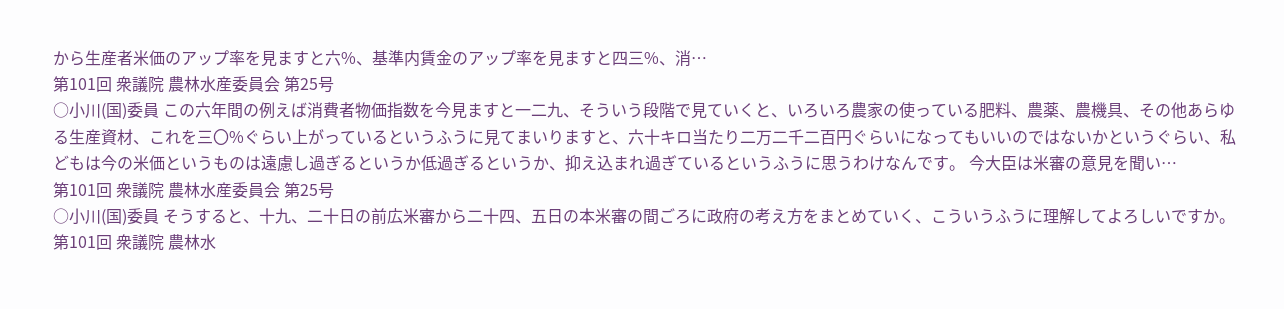から生産者米価のアップ率を見ますと六%、基準内賃金のアップ率を見ますと四三%、消…
第101回 衆議院 農林水産委員会 第25号
○小川(国)委員 この六年間の例えば消費者物価指数を今見ますと一二九、そういう段階で見ていくと、いろいろ農家の使っている肥料、農薬、農機具、その他あらゆる生産資材、これを三〇%ぐらい上がっているというふうに見てまいりますと、六十キロ当たり二万二千二百円ぐらいになってもいいのではないかというぐらい、私どもは今の米価というものは遠慮し過ぎるというか低過ぎるというか、抑え込まれ過ぎているというふうに思うわけなんです。 今大臣は米審の意見を聞い…
第101回 衆議院 農林水産委員会 第25号
○小川(国)委員 そうすると、十九、二十日の前広米審から二十四、五日の本米審の間ごろに政府の考え方をまとめていく、こういうふうに理解してよろしいですか。
第101回 衆議院 農林水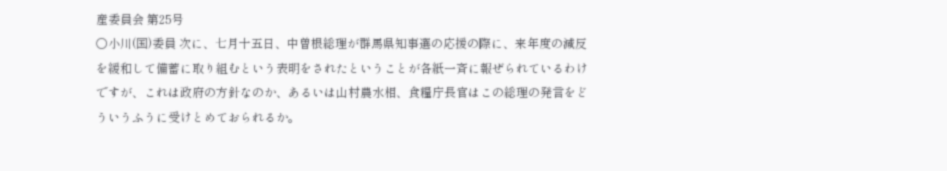産委員会 第25号
○小川(国)委員 次に、七月十五日、中曽根総理が群馬県知事選の応援の際に、来年度の減反を緩和して備蓄に取り組むという表明をされたということが各紙一斉に報ぜられているわけですが、これは政府の方針なのか、あるいは山村農水相、食糧庁長官はこの総理の発言をどういうふうに受けとめておられるか。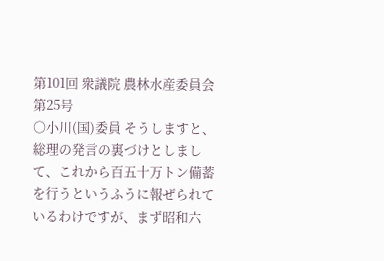第101回 衆議院 農林水産委員会 第25号
○小川(国)委員 そうしますと、総理の発言の裏づけとしまして、これから百五十万トン備蓄を行うというふうに報ぜられているわけですが、まず昭和六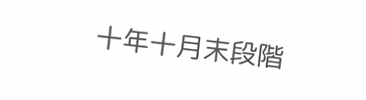十年十月末段階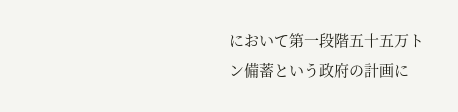において第一段階五十五万トン備蓄という政府の計画に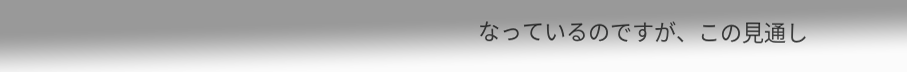なっているのですが、この見通し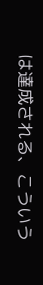は達成される、こういう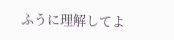ふうに理解してよ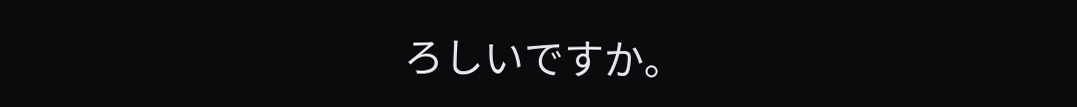ろしいですか。